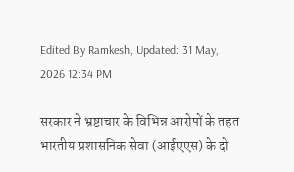Edited By Ramkesh, Updated: 31 May, 2026 12:34 PM

सरकार ने भ्रष्टाचार के विभिन्न आरोपों के तहत भारतीय प्रशासनिक सेवा (आईएएस) के दो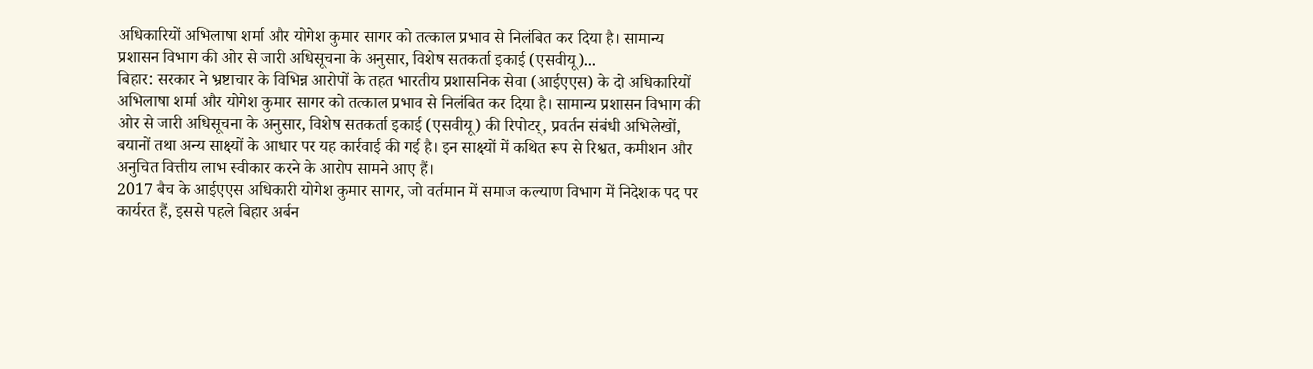अधिकारियों अभिलाषा शर्मा और योगेश कुमार सागर को तत्काल प्रभाव से निलंबित कर दिया है। सामान्य प्रशासन विभाग की ओर से जारी अधिसूचना के अनुसार, विशेष सतकर्ता इकाई (एसवीयू)...
बिहार: सरकार ने भ्रष्टाचार के विभिन्न आरोपों के तहत भारतीय प्रशासनिक सेवा (आईएएस) के दो अधिकारियों अभिलाषा शर्मा और योगेश कुमार सागर को तत्काल प्रभाव से निलंबित कर दिया है। सामान्य प्रशासन विभाग की ओर से जारी अधिसूचना के अनुसार, विशेष सतकर्ता इकाई (एसवीयू) की रिपोटर्, प्रवर्तन संबंधी अभिलेखों, बयानों तथा अन्य साक्ष्यों के आधार पर यह कार्रवाई की गई है। इन साक्ष्यों में कथित रूप से रिश्वत, कमीशन और अनुचित वित्तीय लाभ स्वीकार करने के आरोप सामने आए हैं।
2017 बैच के आईएएस अधिकारी योगेश कुमार सागर, जो वर्तमान में समाज कल्याण विभाग में निदेशक पद पर कार्यरत हैं, इससे पहले बिहार अर्बन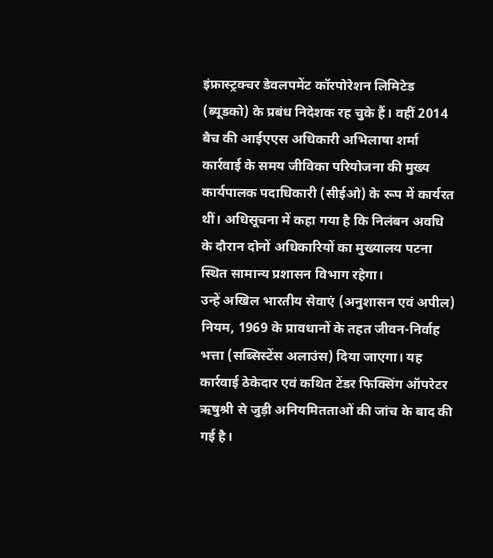इंफ्रास्ट्रक्चर डेवलपमेंट कॉरपोरेशन लिमिटेड (ब्यूडको) के प्रबंध निदेशक रह चुके हैं। वहीं 2014 बैच की आईएएस अधिकारी अभिलाषा शर्मा कार्रवाई के समय जीविका परियोजना की मुख्य कार्यपालक पदाधिकारी (सीईओ) के रूप में कार्यरत थीं। अधिसूचना में कहा गया है कि निलंबन अवधि के दौरान दोनों अधिकारियों का मुख्यालय पटना स्थित सामान्य प्रशासन विभाग रहेगा।
उन्हें अखिल भारतीय सेवाएं (अनुशासन एवं अपील) नियम, 1969 के प्रावधानों के तहत जीवन-निर्वाह भत्ता (सब्सिस्टेंस अलाउंस) दिया जाएगा। यह कार्रवाई ठेकेदार एवं कथित टेंडर फिक्सिंग ऑपरेटर ऋषुश्री से जुड़ी अनियमितताओं की जांच के बाद की गई है।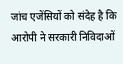जांच एजेंसियों को संदेह है कि आरोपी ने सरकारी निविदाओं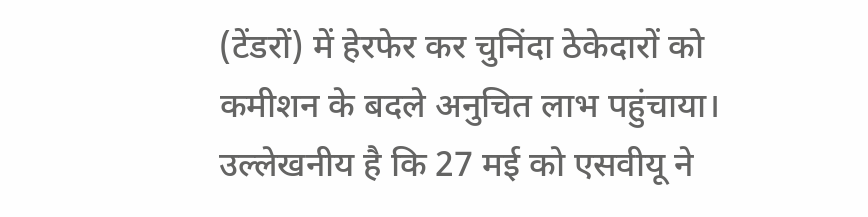(टेंडरों) में हेरफेर कर चुनिंदा ठेकेदारों को कमीशन के बदले अनुचित लाभ पहुंचाया।
उल्लेखनीय है कि 27 मई को एसवीयू ने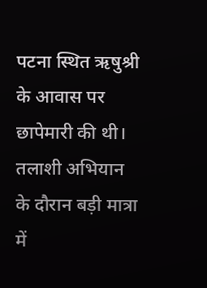पटना स्थित ऋषुश्री के आवास पर छापेमारी की थी। तलाशी अभियान के दौरान बड़ी मात्रा में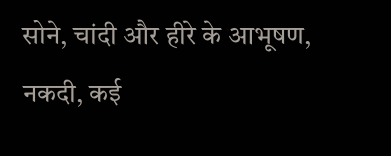सोने, चांदी और हीरे के आभूषण, नकदी, कई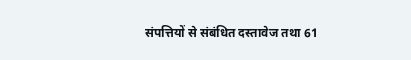संपत्तियों से संबंधित दस्तावेज तथा 61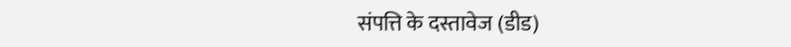संपत्ति के दस्तावेज (डीड)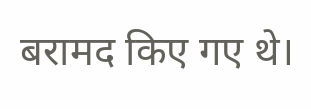बरामद किए गए थे।